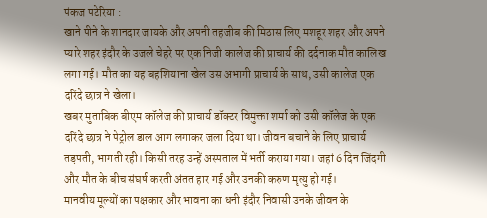पंकज पटेरिया :
खाने पीने के शानदार जायके और अपनी तहजीब की मिठास लिए मशहूर शहर और अपने प्यारे शहर इंदौर के उजले चेहरे पर एक निजी कालेज की प्राचार्य की दर्दनाक मौत कालिख लगा गई। मौत का यह बहशियाना खेल उस अभागी प्राचार्य के साथ, उसी कालेज एक दरिंदे छात्र ने खेला।
खबर मुताबिक बीएम कॉलेज की प्राचार्य डॉक्टर विमुक्ता शर्मा को उसी कॉलेज के एक दरिंदे छात्र ने पेट्रोल डाल आग लगाकर जला दिया था। जीवन बचाने के लिए प्राचार्य तड़पती, भागती रही। किसी तरह उन्हें अस्पताल में भर्ती कराया गया। जहां 6 दिन जिंदगी और मौत के बीच संघर्ष करती अंतत हार गई और उनकी करुण मृत्यु हो गई।
मानवीय मूल्यों का पक्षकार और भावना का धनी इंदौर निवासी उनके जीवन के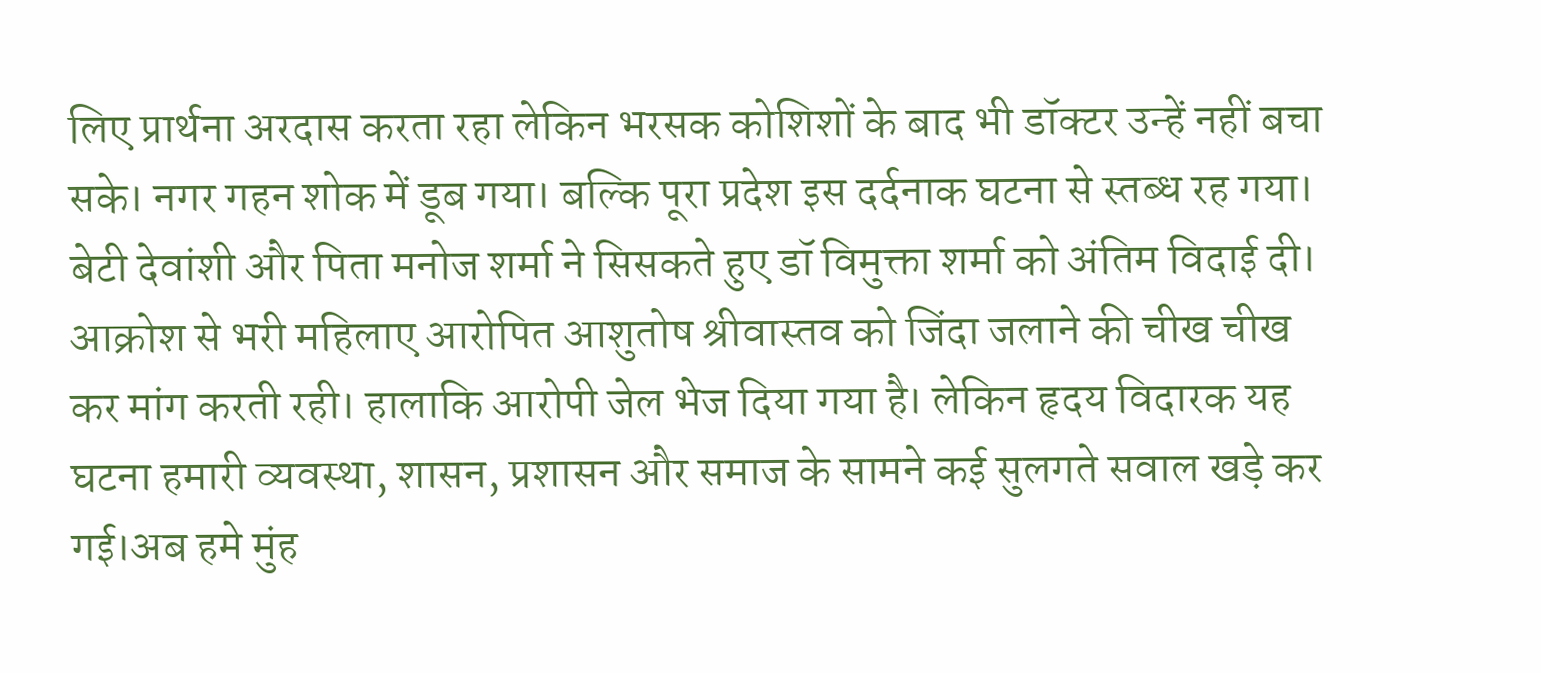लिए प्रार्थना अरदास करता रहा लेकिन भरसक कोशिशों के बाद भी डॉक्टर उन्हें नहीं बचा सके। नगर गहन शोक में डूब गया। बल्कि पूरा प्रदेश इस दर्दनाक घटना से स्तब्ध रह गया। बेटी देवांशी और पिता मनोज शर्मा ने सिसकते हुए डॉ विमुक्ता शर्मा को अंतिम विदाई दी। आक्रोश से भरी महिलाए आरोपित आशुतोष श्रीवास्तव को जिंदा जलाने की चीख चीख कर मांग करती रही। हालाकि आरोपी जेल भेज दिया गया है। लेकिन हृदय विदारक यह घटना हमारी व्यवस्था, शासन, प्रशासन और समाज के सामने कई सुलगते सवाल खड़े कर गई।अब हमे मुंह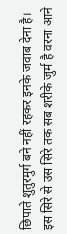छिपाते शुतुरमुर्ग बने नहीं रहकर इनके जवाब देना है। इस सिरे से उस सिरे तक सब शरीके जुर्म है वरना आने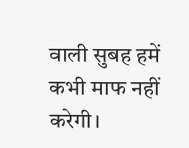वाली सुबह हमें कभी माफ नहीं करेगी।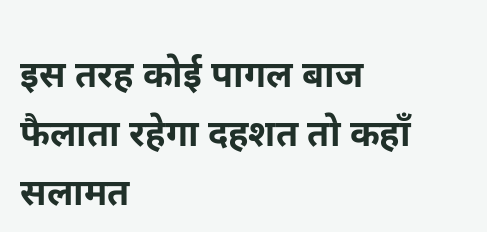इस तरह कोई पागल बाज फैलाता रहेगा दहशत तो कहाँ सलामत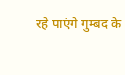रहे पाएंगे गुम्बद के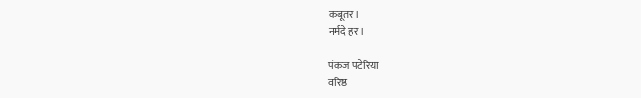कबूतर।
नर्मदे हर।

पंकज पटेरिया
वरिष्ठ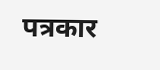पत्रकार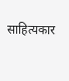साहित्यकार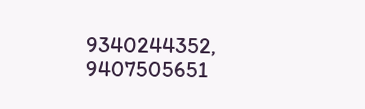9340244352, 9407505651